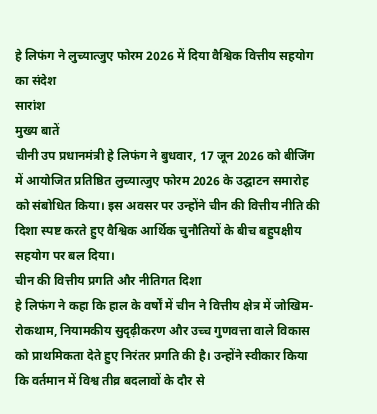हे लिफंग ने लुच्यात्जुए फोरम 2026 में दिया वैश्विक वित्तीय सहयोग का संदेश
सारांश
मुख्य बातें
चीनी उप प्रधानमंत्री हे लिफंग ने बुधवार, 17 जून 2026 को बीजिंग में आयोजित प्रतिष्ठित लुच्यात्जुए फोरम 2026 के उद्घाटन समारोह को संबोधित किया। इस अवसर पर उन्होंने चीन की वित्तीय नीति की दिशा स्पष्ट करते हुए वैश्विक आर्थिक चुनौतियों के बीच बहुपक्षीय सहयोग पर बल दिया।
चीन की वित्तीय प्रगति और नीतिगत दिशा
हे लिफंग ने कहा कि हाल के वर्षों में चीन ने वित्तीय क्षेत्र में जोखिम-रोकथाम, नियामकीय सुदृढ़ीकरण और उच्च गुणवत्ता वाले विकास को प्राथमिकता देते हुए निरंतर प्रगति की है। उन्होंने स्वीकार किया कि वर्तमान में विश्व तीव्र बदलावों के दौर से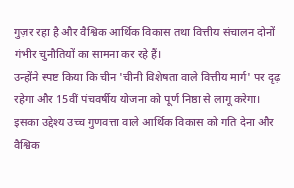गुज़र रहा है और वैश्विक आर्थिक विकास तथा वित्तीय संचालन दोनों गंभीर चुनौतियों का सामना कर रहे हैं।
उन्होंने स्पष्ट किया कि चीन 'चीनी विशेषता वाले वित्तीय मार्ग' पर दृढ़ रहेगा और 15वीं पंचवर्षीय योजना को पूर्ण निष्ठा से लागू करेगा। इसका उद्देश्य उच्च गुणवत्ता वाले आर्थिक विकास को गति देना और वैश्विक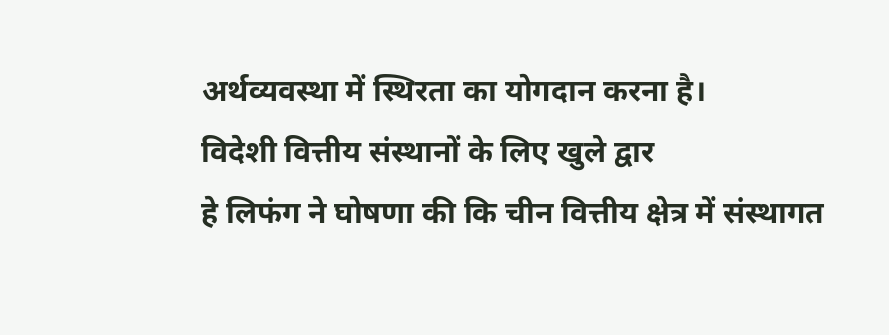अर्थव्यवस्था में स्थिरता का योगदान करना है।
विदेशी वित्तीय संस्थानों के लिए खुले द्वार
हे लिफंग ने घोषणा की कि चीन वित्तीय क्षेत्र में संस्थागत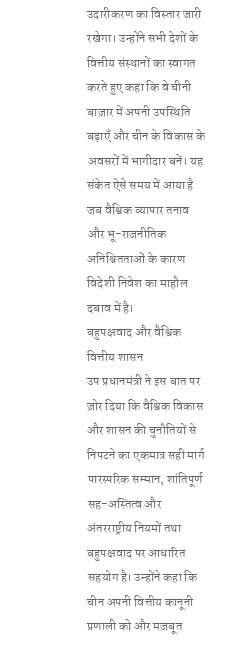उदारीकरण का विस्तार जारी रखेगा। उन्होंने सभी देशों के वित्तीय संस्थानों का स्वागत करते हुए कहा कि वे चीनी बाज़ार में अपनी उपस्थिति बढ़ाएँ और चीन के विकास के अवसरों में भागीदार बनें। यह संकेत ऐसे समय में आया है जब वैश्विक व्यापार तनाव और भू-राजनीतिक अनिश्चितताओं के कारण विदेशी निवेश का माहौल दबाव में है।
बहुपक्षवाद और वैश्विक वित्तीय शासन
उप प्रधानमंत्री ने इस बात पर ज़ोर दिया कि वैश्विक विकास और शासन की चुनौतियों से निपटने का एकमात्र सही मार्ग पारस्परिक सम्मान, शांतिपूर्ण सह-अस्तित्व और अंतरराष्ट्रीय नियमों तथा बहुपक्षवाद पर आधारित सहयोग है। उन्होंने कहा कि चीन अपनी वित्तीय कानूनी प्रणाली को और मज़बूत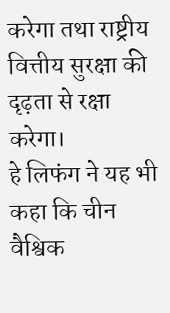करेगा तथा राष्ट्रीय वित्तीय सुरक्षा की दृढ़ता से रक्षा करेगा।
हे लिफंग ने यह भी कहा कि चीन वैश्विक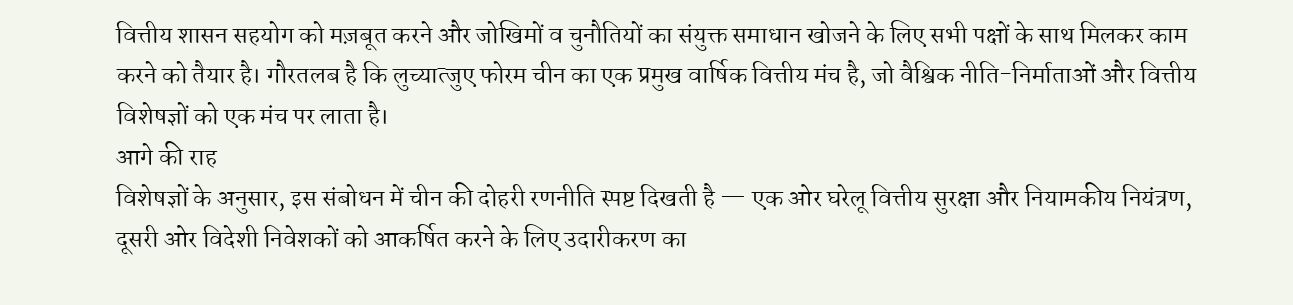वित्तीय शासन सहयोग को मज़बूत करने और जोखिमों व चुनौतियों का संयुक्त समाधान खोजने के लिए सभी पक्षों के साथ मिलकर काम करने को तैयार है। गौरतलब है कि लुच्यात्जुए फोरम चीन का एक प्रमुख वार्षिक वित्तीय मंच है, जो वैश्विक नीति-निर्माताओं और वित्तीय विशेषज्ञों को एक मंच पर लाता है।
आगे की राह
विशेषज्ञों के अनुसार, इस संबोधन में चीन की दोहरी रणनीति स्पष्ट दिखती है — एक ओर घरेलू वित्तीय सुरक्षा और नियामकीय नियंत्रण, दूसरी ओर विदेशी निवेशकों को आकर्षित करने के लिए उदारीकरण का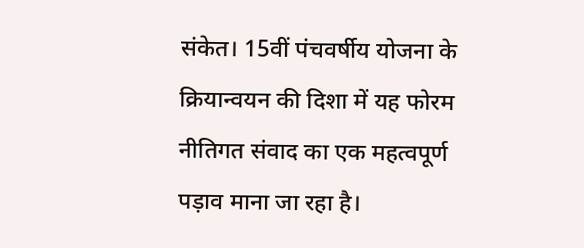संकेत। 15वीं पंचवर्षीय योजना के क्रियान्वयन की दिशा में यह फोरम नीतिगत संवाद का एक महत्वपूर्ण पड़ाव माना जा रहा है।